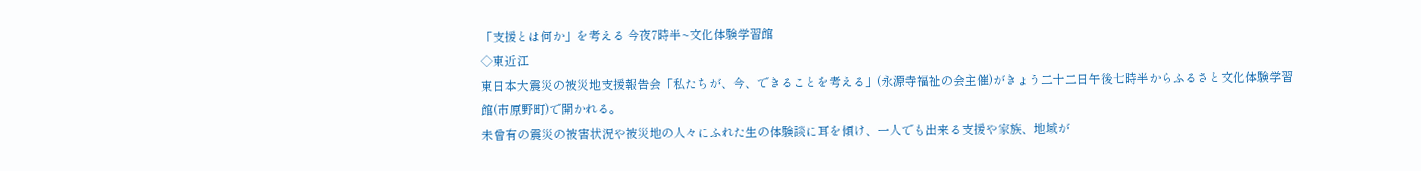「支援とは何か」を考える 今夜7時半~文化体験学習館
◇東近江
東日本大震災の被災地支援報告会「私たちが、今、できることを考える」(永源寺福祉の会主催)がきょう二十二日午後七時半からふるさと文化体験学習館(市原野町)で開かれる。
未曾有の震災の被害状況や被災地の人々にふれた生の体験談に耳を傾け、一人でも出来る支援や家族、地域が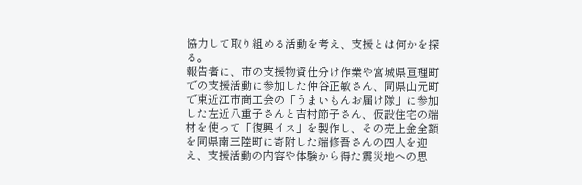協力して取り組める活動を考え、支援とは何かを探る。
報告者に、市の支援物資仕分け作業や宮城県亘理町での支援活動に参加した仲谷正敏さん、同県山元町で東近江市商工会の「うまいもんお届け隊」に参加した左近八重子さんと吉村節子さん、仮設住宅の端材を使って「復興イス」を製作し、その売上金全額を同県南三陸町に寄附した端修吾さんの四人を迎え、支援活動の内容や体験から得た震災地への思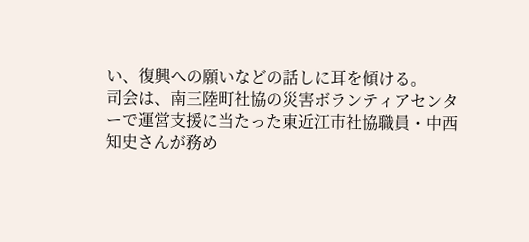い、復興への願いなどの話しに耳を傾ける。
司会は、南三陸町社協の災害ボランティアセンターで運営支援に当たった東近江市社協職員・中西知史さんが務め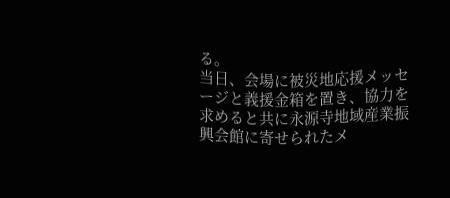る。
当日、会場に被災地応援メッセージと義援金箱を置き、協力を求めると共に永源寺地域産業振興会館に寄せられたメ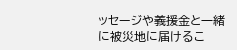ッセージや義援金と一緒に被災地に届けるこ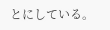とにしている。